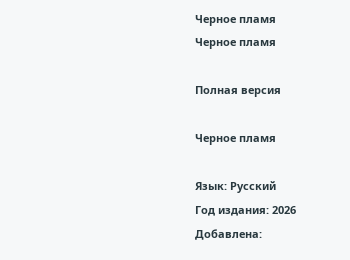Черное пламя
Черное пламя

Полная версия

Черное пламя

Язык: Русский
Год издания: 2026
Добавлена: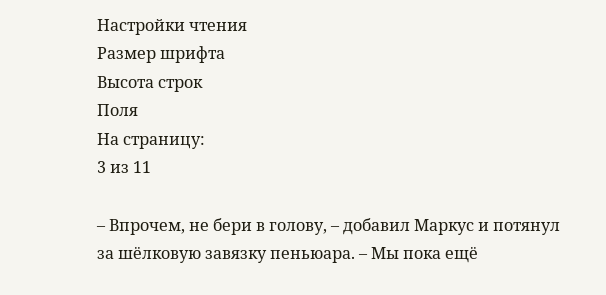Настройки чтения
Размер шрифта
Высота строк
Поля
На страницу:
3 из 11

– Впрочем, не бери в голову, – добавил Маркус и потянул за шёлковую завязку пеньюара. – Мы пока ещё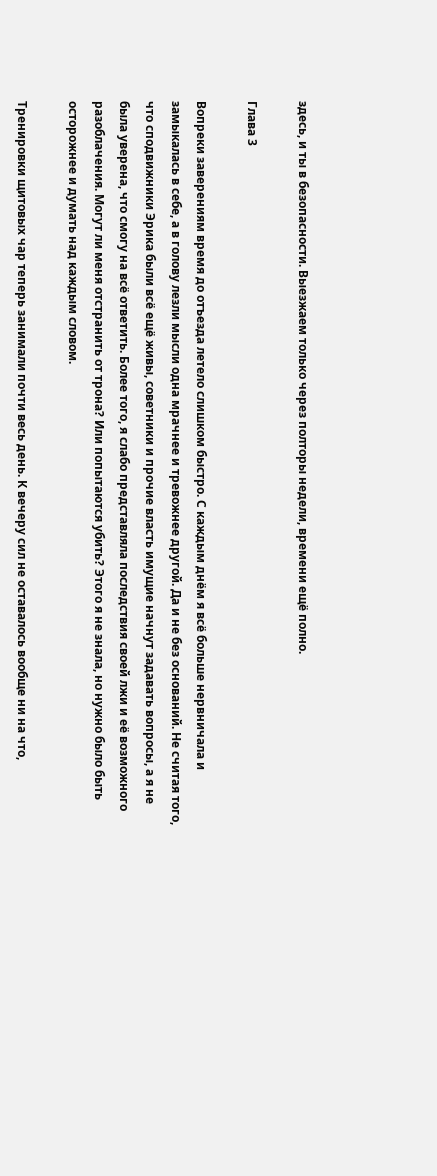здесь, и ты в безопасности. Выезжаем только через полторы недели, времени ещё полно.

Глава 3

Вопреки заверениям время до отъезда летело слишком быстро. С каждым днём я всё больше нервничала и замыкалась в себе, а в голову лезли мысли одна мрачнее и тревожнее другой. Да и не без оснований. Не считая того, что сподвижники Эрика были всё ещё живы, советники и прочие власть имущие начнут задавать вопросы, а я не была уверена, что смогу на всё ответить. Более того, я слабо представляла последствия своей лжи и её возможного разоблачения. Могут ли меня отстранить от трона? Или попытаются убить? Этого я не знала, но нужно было быть осторожнее и думать над каждым словом.

Тренировки щитовых чар теперь занимали почти весь день. К вечеру сил не оставалось вообще ни на что,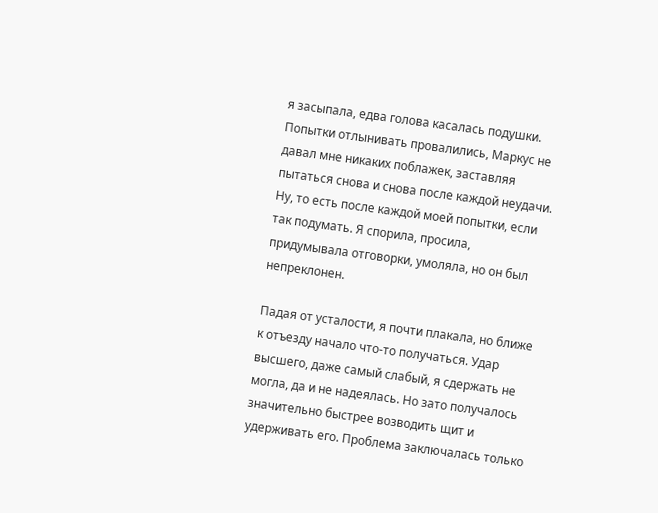я засыпала, едва голова касалась подушки. Попытки отлынивать провалились, Маркус не давал мне никаких поблажек, заставляя пытаться снова и снова после каждой неудачи. Ну, то есть после каждой моей попытки, если так подумать. Я спорила, просила, придумывала отговорки, умоляла, но он был непреклонен.

Падая от усталости, я почти плакала, но ближе к отъезду начало что-то получаться. Удар высшего, даже самый слабый, я сдержать не могла, да и не надеялась. Но зато получалось значительно быстрее возводить щит и удерживать его. Проблема заключалась только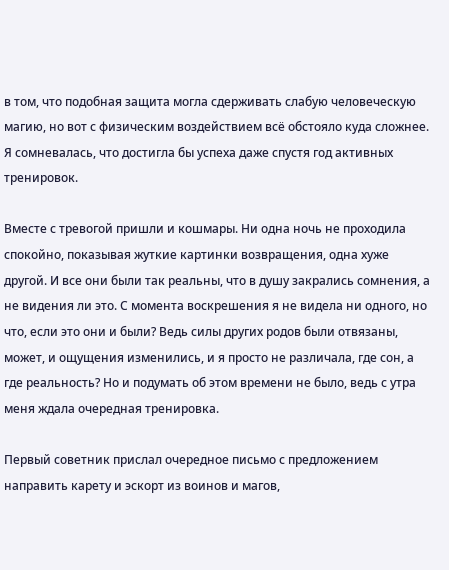в том, что подобная защита могла сдерживать слабую человеческую магию, но вот с физическим воздействием всё обстояло куда сложнее. Я сомневалась, что достигла бы успеха даже спустя год активных тренировок.

Вместе с тревогой пришли и кошмары. Ни одна ночь не проходила спокойно, показывая жуткие картинки возвращения, одна хуже другой. И все они были так реальны, что в душу закрались сомнения, а не видения ли это. С момента воскрешения я не видела ни одного, но что, если это они и были? Ведь силы других родов были отвязаны, может, и ощущения изменились, и я просто не различала, где сон, а где реальность? Но и подумать об этом времени не было, ведь с утра меня ждала очередная тренировка.

Первый советник прислал очередное письмо с предложением направить карету и эскорт из воинов и магов,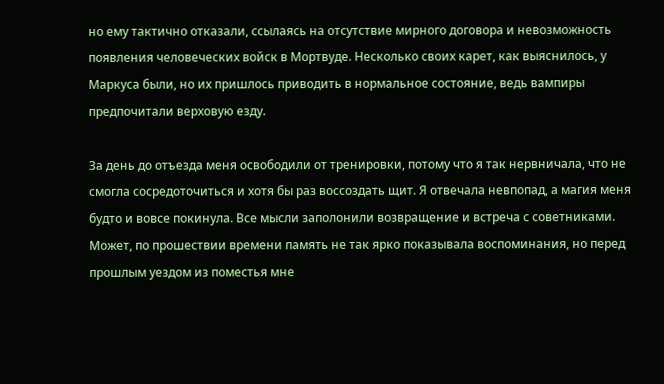но ему тактично отказали, ссылаясь на отсутствие мирного договора и невозможность появления человеческих войск в Мортвуде. Несколько своих карет, как выяснилось, у Маркуса были, но их пришлось приводить в нормальное состояние, ведь вампиры предпочитали верховую езду.

За день до отъезда меня освободили от тренировки, потому что я так нервничала, что не смогла сосредоточиться и хотя бы раз воссоздать щит. Я отвечала невпопад, а магия меня будто и вовсе покинула. Все мысли заполонили возвращение и встреча с советниками. Может, по прошествии времени память не так ярко показывала воспоминания, но перед прошлым уездом из поместья мне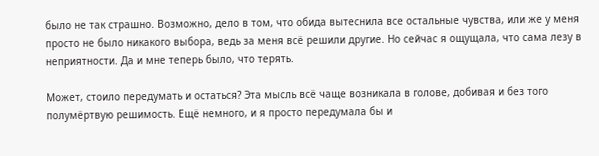было не так страшно. Возможно, дело в том, что обида вытеснила все остальные чувства, или же у меня просто не было никакого выбора, ведь за меня всё решили другие. Но сейчас я ощущала, что сама лезу в неприятности. Да и мне теперь было, что терять.

Может, стоило передумать и остаться? Эта мысль всё чаще возникала в голове, добивая и без того полумёртвую решимость. Ещё немного, и я просто передумала бы и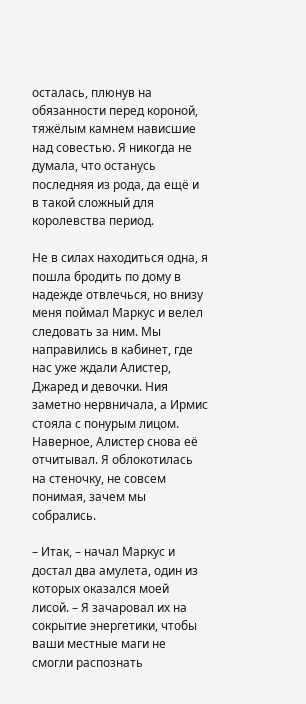осталась, плюнув на обязанности перед короной, тяжёлым камнем нависшие над совестью. Я никогда не думала, что останусь последняя из рода, да ещё и в такой сложный для королевства период.

Не в силах находиться одна, я пошла бродить по дому в надежде отвлечься, но внизу меня поймал Маркус и велел следовать за ним. Мы направились в кабинет, где нас уже ждали Алистер, Джаред и девочки. Ния заметно нервничала, а Ирмис стояла с понурым лицом. Наверное, Алистер снова её отчитывал. Я облокотилась на стеночку, не совсем понимая, зачем мы собрались.

– Итак, – начал Маркус и достал два амулета, один из которых оказался моей лисой. – Я зачаровал их на сокрытие энергетики, чтобы ваши местные маги не смогли распознать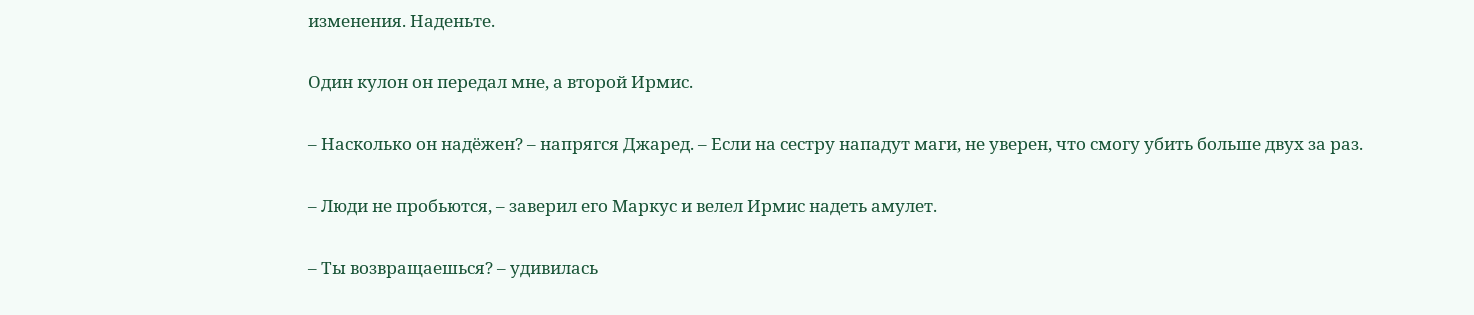изменения. Наденьте.

Один кулон он передал мне, а второй Ирмис.

– Насколько он надёжен? – напрягся Джаред. – Если на сестру нападут маги, не уверен, что смогу убить больше двух за раз.

– Люди не пробьются, – заверил его Маркус и велел Ирмис надеть амулет.

– Ты возвращаешься? – удивилась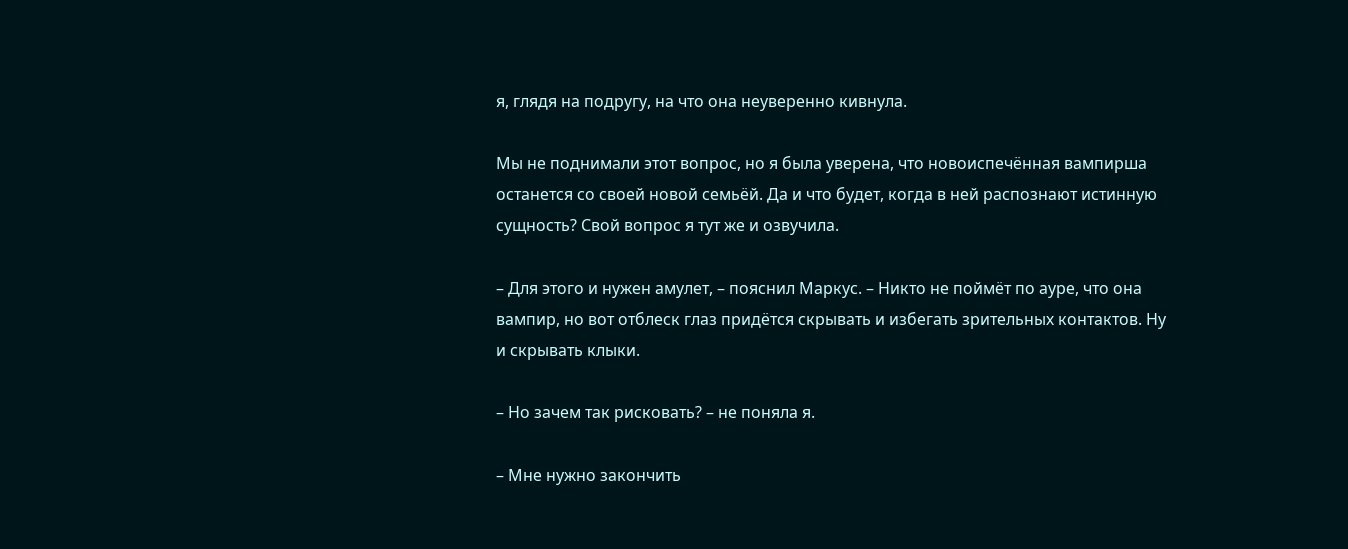я, глядя на подругу, на что она неуверенно кивнула.

Мы не поднимали этот вопрос, но я была уверена, что новоиспечённая вампирша останется со своей новой семьёй. Да и что будет, когда в ней распознают истинную сущность? Свой вопрос я тут же и озвучила.

– Для этого и нужен амулет, – пояснил Маркус. – Никто не поймёт по ауре, что она вампир, но вот отблеск глаз придётся скрывать и избегать зрительных контактов. Ну и скрывать клыки.

– Но зачем так рисковать? – не поняла я.

– Мне нужно закончить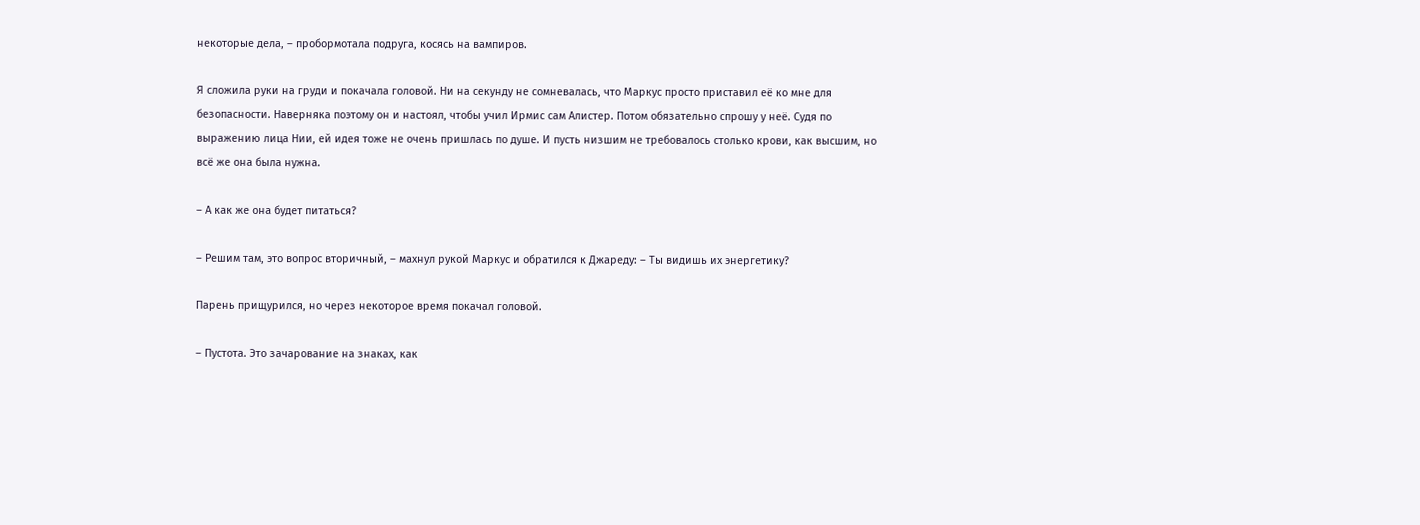некоторые дела, – пробормотала подруга, косясь на вампиров.

Я сложила руки на груди и покачала головой. Ни на секунду не сомневалась, что Маркус просто приставил её ко мне для безопасности. Наверняка поэтому он и настоял, чтобы учил Ирмис сам Алистер. Потом обязательно спрошу у неё. Судя по выражению лица Нии, ей идея тоже не очень пришлась по душе. И пусть низшим не требовалось столько крови, как высшим, но всё же она была нужна.

– А как же она будет питаться?

– Решим там, это вопрос вторичный, – махнул рукой Маркус и обратился к Джареду: – Ты видишь их энергетику?

Парень прищурился, но через некоторое время покачал головой.

– Пустота. Это зачарование на знаках, как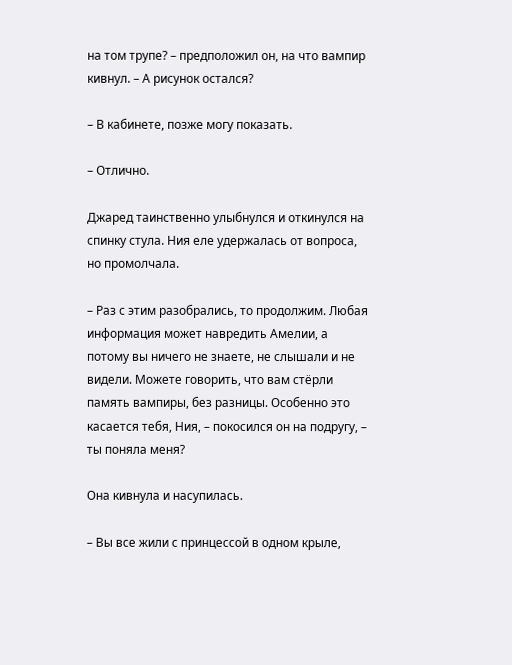на том трупе? – предположил он, на что вампир кивнул. – А рисунок остался?

– В кабинете, позже могу показать.

– Отлично.

Джаред таинственно улыбнулся и откинулся на спинку стула. Ния еле удержалась от вопроса, но промолчала.

– Раз с этим разобрались, то продолжим. Любая информация может навредить Амелии, а потому вы ничего не знаете, не слышали и не видели. Можете говорить, что вам стёрли память вампиры, без разницы. Особенно это касается тебя, Ния, – покосился он на подругу, – ты поняла меня?

Она кивнула и насупилась.

– Вы все жили с принцессой в одном крыле,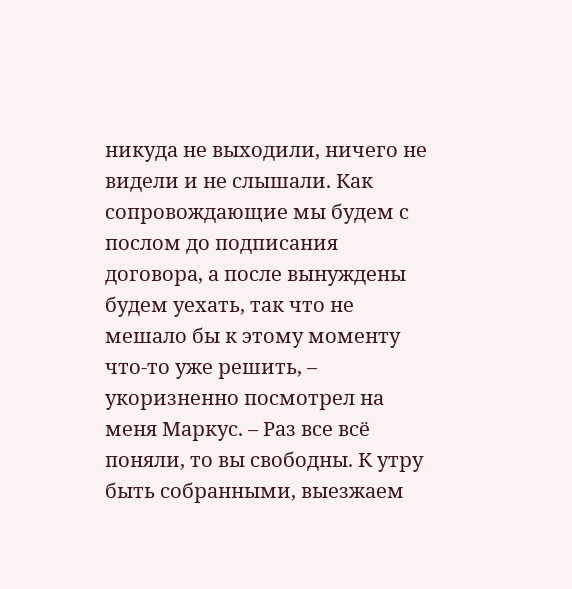никуда не выходили, ничего не видели и не слышали. Как сопровождающие мы будем с послом до подписания договора, а после вынуждены будем уехать, так что не мешало бы к этому моменту что-то уже решить, – укоризненно посмотрел на меня Маркус. – Раз все всё поняли, то вы свободны. К утру быть собранными, выезжаем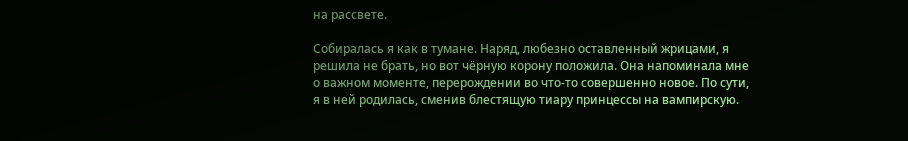на рассвете.

Собиралась я как в тумане. Наряд, любезно оставленный жрицами, я решила не брать, но вот чёрную корону положила. Она напоминала мне о важном моменте, перерождении во что-то совершенно новое. По сути, я в ней родилась, сменив блестящую тиару принцессы на вампирскую.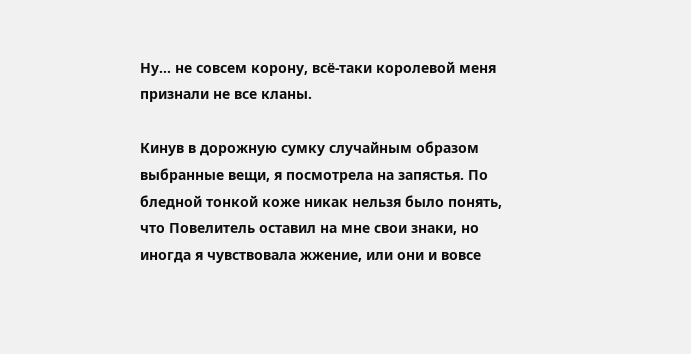Ну… не совсем корону, всё-таки королевой меня признали не все кланы.

Кинув в дорожную сумку случайным образом выбранные вещи, я посмотрела на запястья. По бледной тонкой коже никак нельзя было понять, что Повелитель оставил на мне свои знаки, но иногда я чувствовала жжение, или они и вовсе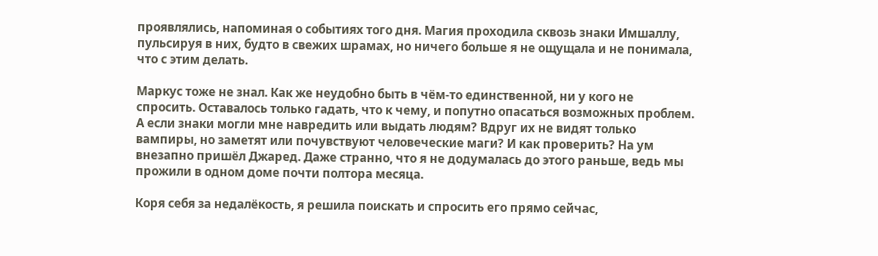проявлялись, напоминая о событиях того дня. Магия проходила сквозь знаки Имшаллу, пульсируя в них, будто в свежих шрамах, но ничего больше я не ощущала и не понимала, что с этим делать.

Маркус тоже не знал. Как же неудобно быть в чём-то единственной, ни у кого не спросить. Оставалось только гадать, что к чему, и попутно опасаться возможных проблем. А если знаки могли мне навредить или выдать людям? Вдруг их не видят только вампиры, но заметят или почувствуют человеческие маги? И как проверить? На ум внезапно пришёл Джаред. Даже странно, что я не додумалась до этого раньше, ведь мы прожили в одном доме почти полтора месяца.

Коря себя за недалёкость, я решила поискать и спросить его прямо сейчас,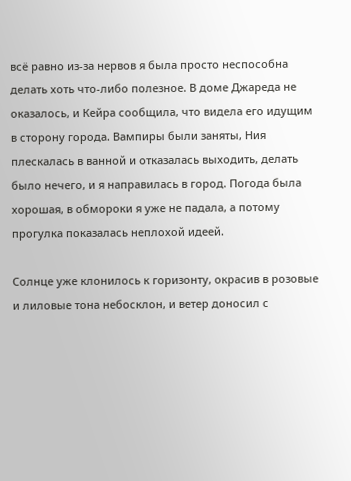всё равно из-за нервов я была просто неспособна делать хоть что-либо полезное. В доме Джареда не оказалось, и Кейра сообщила, что видела его идущим в сторону города. Вампиры были заняты, Ния плескалась в ванной и отказалась выходить, делать было нечего, и я направилась в город. Погода была хорошая, в обмороки я уже не падала, а потому прогулка показалась неплохой идеей.

Солнце уже клонилось к горизонту, окрасив в розовые и лиловые тона небосклон, и ветер доносил с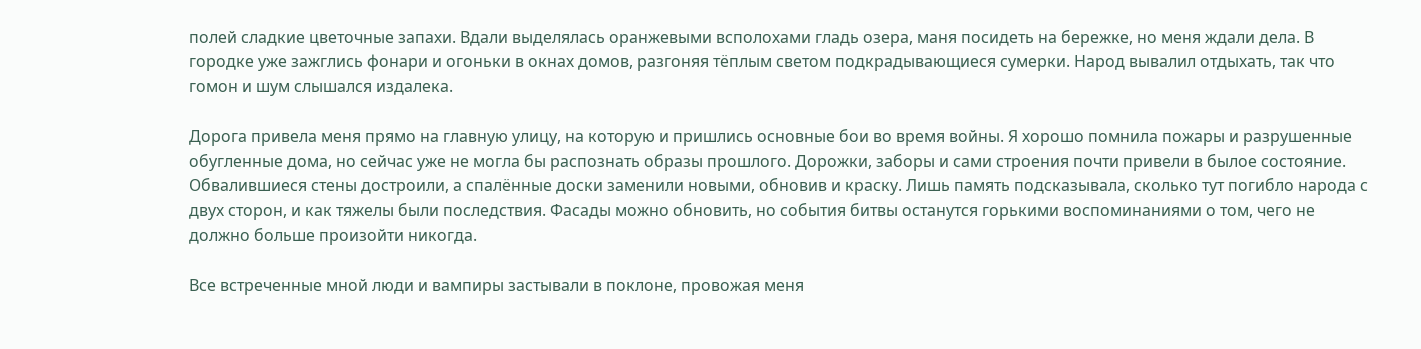полей сладкие цветочные запахи. Вдали выделялась оранжевыми всполохами гладь озера, маня посидеть на бережке, но меня ждали дела. В городке уже зажглись фонари и огоньки в окнах домов, разгоняя тёплым светом подкрадывающиеся сумерки. Народ вывалил отдыхать, так что гомон и шум слышался издалека.

Дорога привела меня прямо на главную улицу, на которую и пришлись основные бои во время войны. Я хорошо помнила пожары и разрушенные обугленные дома, но сейчас уже не могла бы распознать образы прошлого. Дорожки, заборы и сами строения почти привели в былое состояние. Обвалившиеся стены достроили, а спалённые доски заменили новыми, обновив и краску. Лишь память подсказывала, сколько тут погибло народа с двух сторон, и как тяжелы были последствия. Фасады можно обновить, но события битвы останутся горькими воспоминаниями о том, чего не должно больше произойти никогда.

Все встреченные мной люди и вампиры застывали в поклоне, провожая меня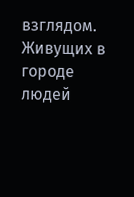взглядом. Живущих в городе людей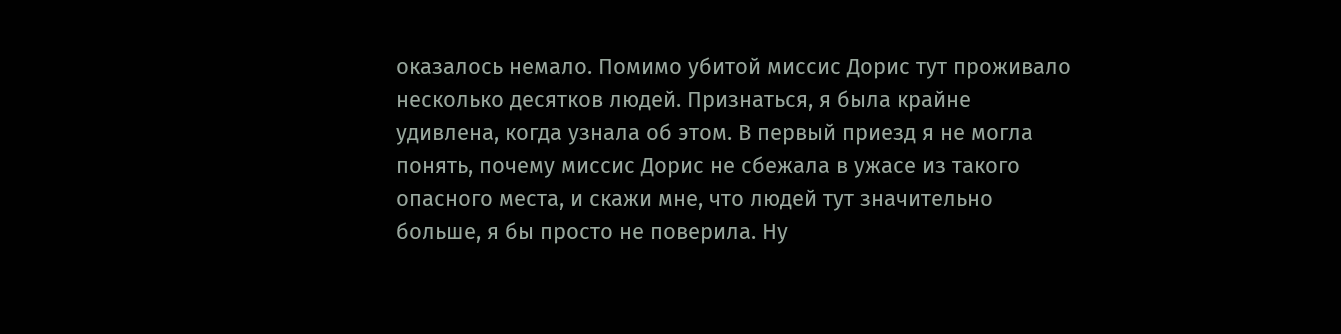оказалось немало. Помимо убитой миссис Дорис тут проживало несколько десятков людей. Признаться, я была крайне удивлена, когда узнала об этом. В первый приезд я не могла понять, почему миссис Дорис не сбежала в ужасе из такого опасного места, и скажи мне, что людей тут значительно больше, я бы просто не поверила. Ну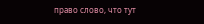право слово, что тут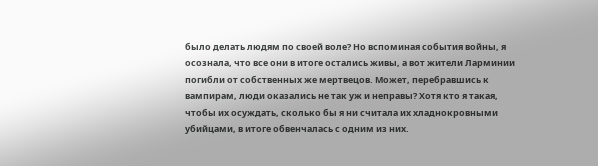было делать людям по своей воле? Но вспоминая события войны, я осознала, что все они в итоге остались живы, а вот жители Ларминии погибли от собственных же мертвецов. Может, перебравшись к вампирам, люди оказались не так уж и неправы? Хотя кто я такая, чтобы их осуждать, сколько бы я ни считала их хладнокровными убийцами, в итоге обвенчалась с одним из них.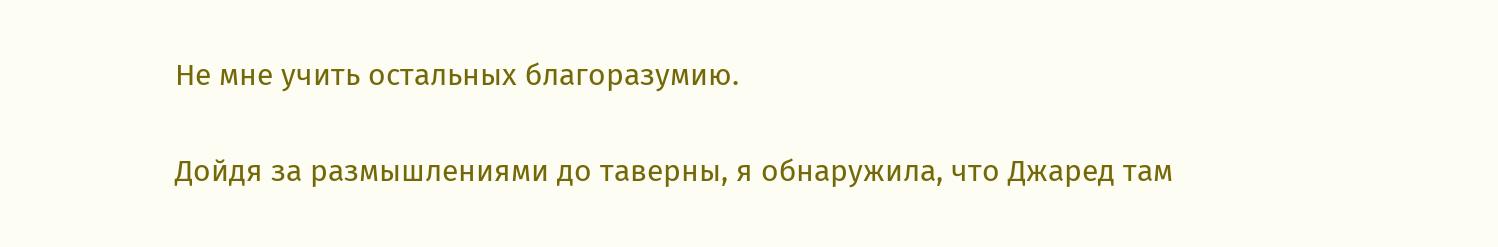Не мне учить остальных благоразумию.

Дойдя за размышлениями до таверны, я обнаружила, что Джаред там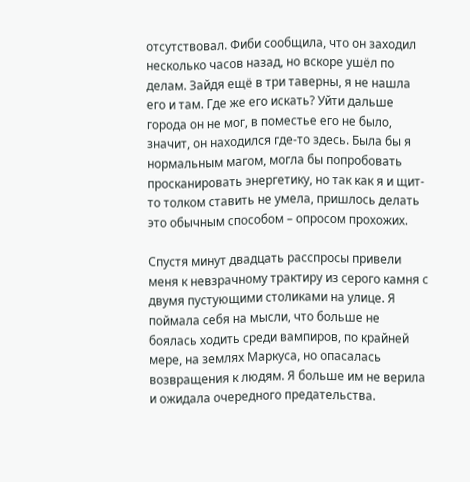отсутствовал. Фиби сообщила, что он заходил несколько часов назад, но вскоре ушёл по делам. Зайдя ещё в три таверны, я не нашла его и там. Где же его искать? Уйти дальше города он не мог, в поместье его не было, значит, он находился где-то здесь. Была бы я нормальным магом, могла бы попробовать просканировать энергетику, но так как я и щит-то толком ставить не умела, пришлось делать это обычным способом – опросом прохожих.

Спустя минут двадцать расспросы привели меня к невзрачному трактиру из серого камня с двумя пустующими столиками на улице. Я поймала себя на мысли, что больше не боялась ходить среди вампиров, по крайней мере, на землях Маркуса, но опасалась возвращения к людям. Я больше им не верила и ожидала очередного предательства.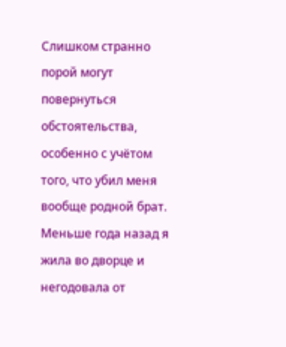Слишком странно порой могут повернуться обстоятельства, особенно с учётом того, что убил меня вообще родной брат. Меньше года назад я жила во дворце и негодовала от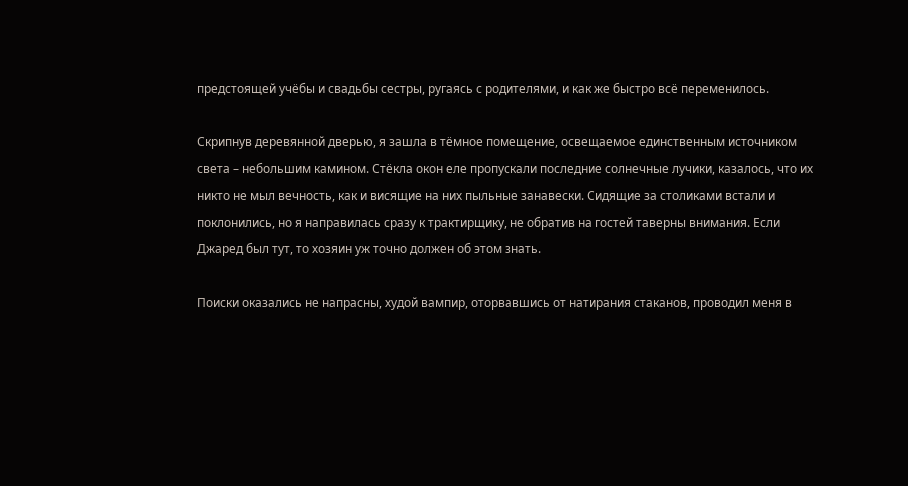предстоящей учёбы и свадьбы сестры, ругаясь с родителями, и как же быстро всё переменилось.

Скрипнув деревянной дверью, я зашла в тёмное помещение, освещаемое единственным источником света – небольшим камином. Стёкла окон еле пропускали последние солнечные лучики, казалось, что их никто не мыл вечность, как и висящие на них пыльные занавески. Сидящие за столиками встали и поклонились, но я направилась сразу к трактирщику, не обратив на гостей таверны внимания. Если Джаред был тут, то хозяин уж точно должен об этом знать.

Поиски оказались не напрасны, худой вампир, оторвавшись от натирания стаканов, проводил меня в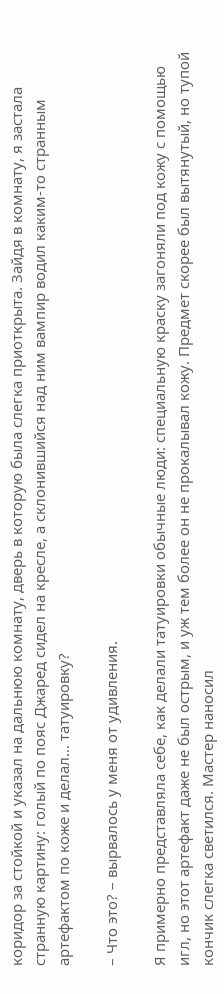коридор за стойкой и указал на дальнюю комнату, дверь в которую была слегка приоткрыта. Зайдя в комнату, я застала странную картину: голый по пояс Джаред сидел на кресле, а склонившийся над ним вампир водил каким-то странным артефактом по коже и делал… татуировку?

– Что это? – вырвалось у меня от удивления.

Я примерно представляла себе, как делали татуировки обычные люди: специальную краску загоняли под кожу с помощью игл, но этот артефакт даже не был острым, и уж тем более он не прокалывал кожу. Предмет скорее был вытянутый, но тупой кончик слегка светился. Мастер наносил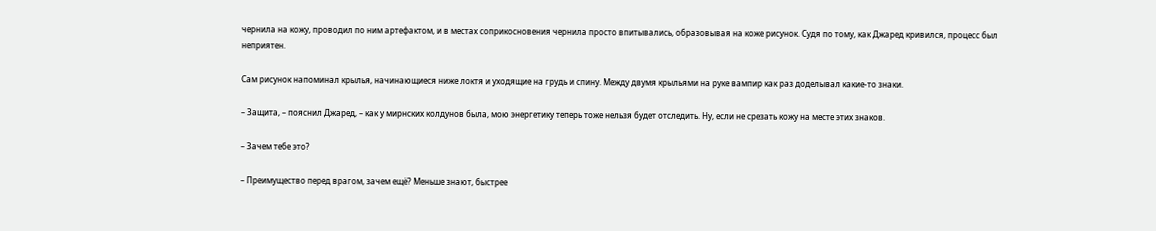чернила на кожу, проводил по ним артефактом, и в местах соприкосновения чернила просто впитывались, образовывая на коже рисунок. Судя по тому, как Джаред кривился, процесс был неприятен.

Сам рисунок напоминал крылья, начинающиеся ниже локтя и уходящие на грудь и спину. Между двумя крыльями на руке вампир как раз доделывал какие-то знаки.

– Защита, – пояснил Джаред, – как у мирнских колдунов была, мою энергетику теперь тоже нельзя будет отследить. Ну, если не срезать кожу на месте этих знаков.

– Зачем тебе это?

– Преимущество перед врагом, зачем ещё? Меньше знают, быстрее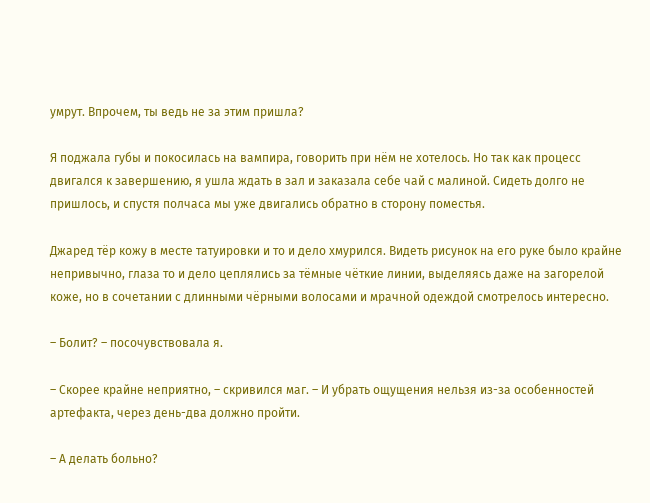умрут. Впрочем, ты ведь не за этим пришла?

Я поджала губы и покосилась на вампира, говорить при нём не хотелось. Но так как процесс двигался к завершению, я ушла ждать в зал и заказала себе чай с малиной. Сидеть долго не пришлось, и спустя полчаса мы уже двигались обратно в сторону поместья.

Джаред тёр кожу в месте татуировки и то и дело хмурился. Видеть рисунок на его руке было крайне непривычно, глаза то и дело цеплялись за тёмные чёткие линии, выделяясь даже на загорелой коже, но в сочетании с длинными чёрными волосами и мрачной одеждой смотрелось интересно.

– Болит? – посочувствовала я.

– Скорее крайне неприятно, – скривился маг. – И убрать ощущения нельзя из-за особенностей артефакта, через день-два должно пройти.

– А делать больно?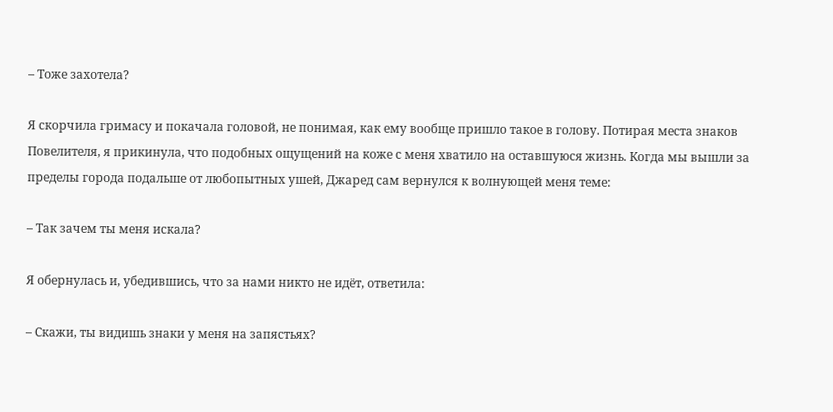– Тоже захотела?

Я скорчила гримасу и покачала головой, не понимая, как ему вообще пришло такое в голову. Потирая места знаков Повелителя, я прикинула, что подобных ощущений на коже с меня хватило на оставшуюся жизнь. Когда мы вышли за пределы города подальше от любопытных ушей, Джаред сам вернулся к волнующей меня теме:

– Так зачем ты меня искала?

Я обернулась и, убедившись, что за нами никто не идёт, ответила:

– Скажи, ты видишь знаки у меня на запястьях?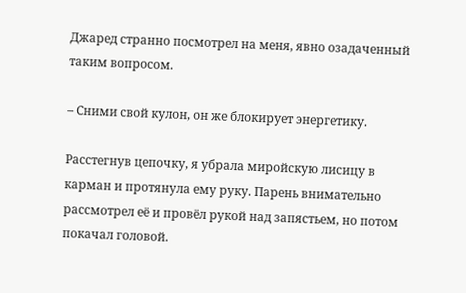Джаред странно посмотрел на меня, явно озадаченный таким вопросом.

– Сними свой кулон, он же блокирует энергетику.

Расстегнув цепочку, я убрала миройскую лисицу в карман и протянула ему руку. Парень внимательно рассмотрел её и провёл рукой над запястьем, но потом покачал головой.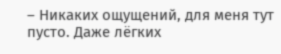– Никаких ощущений, для меня тут пусто. Даже лёгких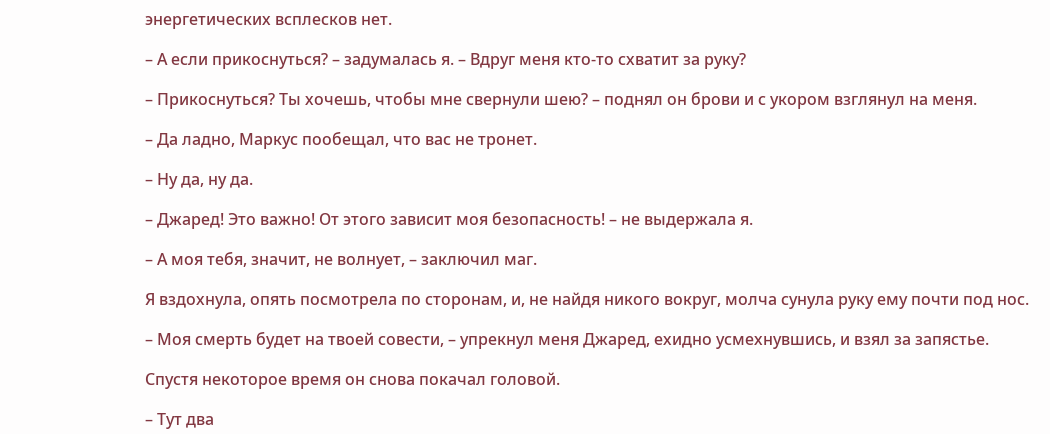энергетических всплесков нет.

– А если прикоснуться? – задумалась я. – Вдруг меня кто-то схватит за руку?

– Прикоснуться? Ты хочешь, чтобы мне свернули шею? – поднял он брови и с укором взглянул на меня.

– Да ладно, Маркус пообещал, что вас не тронет.

– Ну да, ну да.

– Джаред! Это важно! От этого зависит моя безопасность! – не выдержала я.

– А моя тебя, значит, не волнует, – заключил маг.

Я вздохнула, опять посмотрела по сторонам, и, не найдя никого вокруг, молча сунула руку ему почти под нос.

– Моя смерть будет на твоей совести, – упрекнул меня Джаред, ехидно усмехнувшись, и взял за запястье.

Спустя некоторое время он снова покачал головой.

– Тут два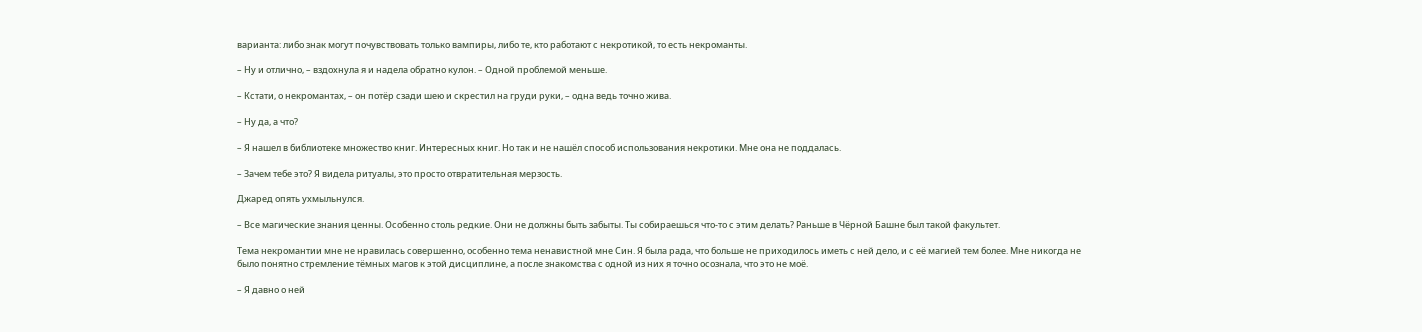варианта: либо знак могут почувствовать только вампиры, либо те, кто работают с некротикой, то есть некроманты.

– Ну и отлично, – вздохнула я и надела обратно кулон. – Одной проблемой меньше.

– Кстати, о некромантах, – он потёр сзади шею и скрестил на груди руки, – одна ведь точно жива.

– Ну да, а что?

– Я нашел в библиотеке множество книг. Интересных книг. Но так и не нашёл способ использования некротики. Мне она не поддалась.

– Зачем тебе это? Я видела ритуалы, это просто отвратительная мерзость.

Джаред опять ухмыльнулся.

– Все магические знания ценны. Особенно столь редкие. Они не должны быть забыты. Ты собираешься что-то с этим делать? Раньше в Чёрной Башне был такой факультет.

Тема некромантии мне не нравилась совершенно, особенно тема ненавистной мне Син. Я была рада, что больше не приходилось иметь с ней дело, и с её магией тем более. Мне никогда не было понятно стремление тёмных магов к этой дисциплине, а после знакомства с одной из них я точно осознала, что это не моё.

– Я давно о ней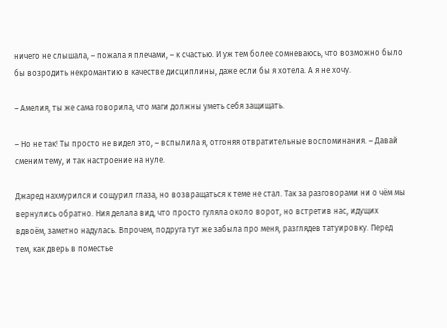ничего не слышала, – пожала я плечами, – к счастью. И уж тем более сомневаюсь, что возможно было бы возродить некромантию в качестве дисциплины, даже если бы я хотела. А я не хочу.

– Амелия, ты же сама говорила, что маги должны уметь себя защищать.

– Но не так! Ты просто не видел это, – вспылила я, отгоняя отвратительные воспоминания. – Давай сменим тему, и так настроение на нуле.

Джаред нахмурился и сощурил глаза, но возвращаться к теме не стал. Так за разговорами ни о чём мы вернулись обратно. Ния делала вид, что просто гуляла около ворот, но встретив нас, идущих вдвоём, заметно надулась. Впрочем, подруга тут же забыла про меня, разглядев татуировку. Перед тем, как дверь в поместье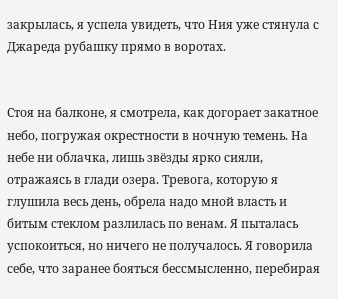закрылась, я успела увидеть, что Ния уже стянула с Джареда рубашку прямо в воротах.


Стоя на балконе, я смотрела, как догорает закатное небо, погружая окрестности в ночную темень. На небе ни облачка, лишь звёзды ярко сияли, отражаясь в глади озера. Тревога, которую я глушила весь день, обрела надо мной власть и битым стеклом разлилась по венам. Я пыталась успокоиться, но ничего не получалось. Я говорила себе, что заранее бояться бессмысленно, перебирая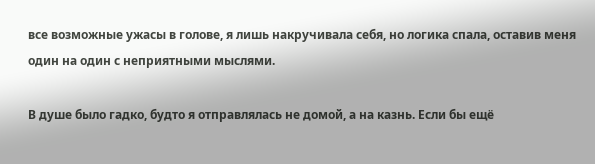все возможные ужасы в голове, я лишь накручивала себя, но логика спала, оставив меня один на один с неприятными мыслями.

В душе было гадко, будто я отправлялась не домой, а на казнь. Если бы ещё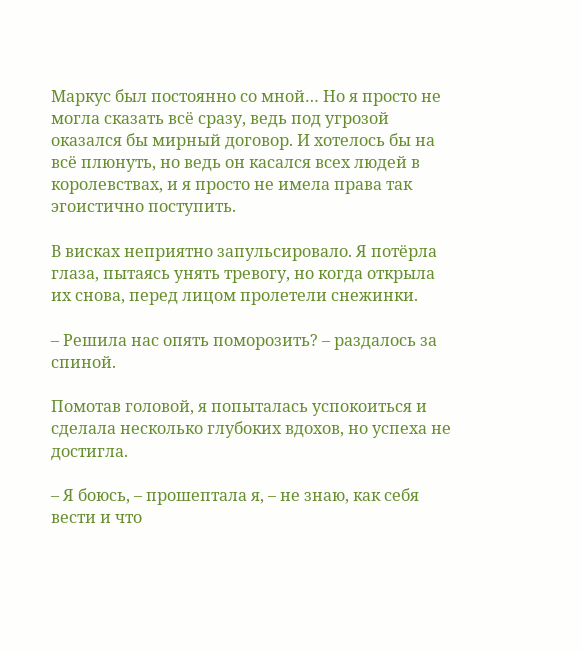Маркус был постоянно со мной… Но я просто не могла сказать всё сразу, ведь под угрозой оказался бы мирный договор. И хотелось бы на всё плюнуть, но ведь он касался всех людей в королевствах, и я просто не имела права так эгоистично поступить.

В висках неприятно запульсировало. Я потёрла глаза, пытаясь унять тревогу, но когда открыла их снова, перед лицом пролетели снежинки.

– Решила нас опять поморозить? – раздалось за спиной.

Помотав головой, я попыталась успокоиться и сделала несколько глубоких вдохов, но успеха не достигла.

– Я боюсь, – прошептала я, – не знаю, как себя вести и что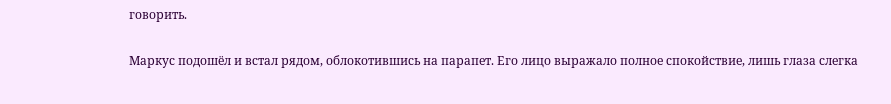говорить.

Маркус подошёл и встал рядом, облокотившись на парапет. Его лицо выражало полное спокойствие, лишь глаза слегка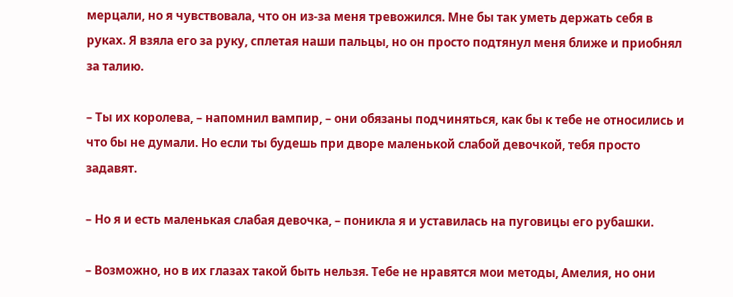мерцали, но я чувствовала, что он из-за меня тревожился. Мне бы так уметь держать себя в руках. Я взяла его за руку, сплетая наши пальцы, но он просто подтянул меня ближе и приобнял за талию.

– Ты их королева, – напомнил вампир, – они обязаны подчиняться, как бы к тебе не относились и что бы не думали. Но если ты будешь при дворе маленькой слабой девочкой, тебя просто задавят.

– Но я и есть маленькая слабая девочка, – поникла я и уставилась на пуговицы его рубашки.

– Возможно, но в их глазах такой быть нельзя. Тебе не нравятся мои методы, Амелия, но они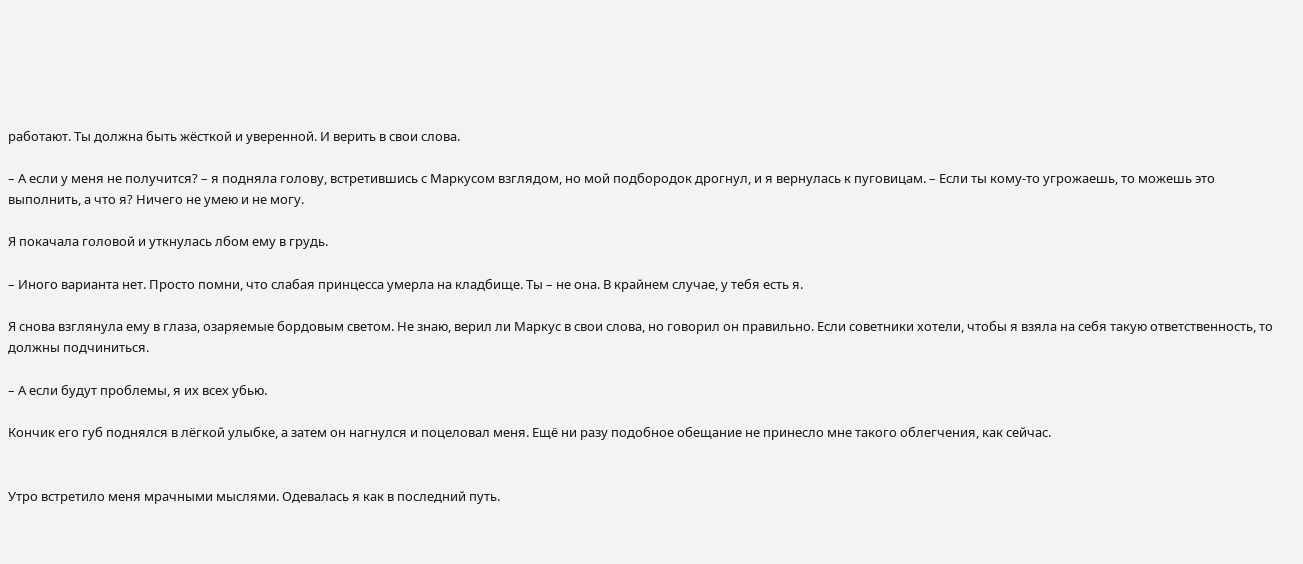работают. Ты должна быть жёсткой и уверенной. И верить в свои слова.

– А если у меня не получится? – я подняла голову, встретившись с Маркусом взглядом, но мой подбородок дрогнул, и я вернулась к пуговицам. – Если ты кому-то угрожаешь, то можешь это выполнить, а что я? Ничего не умею и не могу.

Я покачала головой и уткнулась лбом ему в грудь.

– Иного варианта нет. Просто помни, что слабая принцесса умерла на кладбище. Ты – не она. В крайнем случае, у тебя есть я.

Я снова взглянула ему в глаза, озаряемые бордовым светом. Не знаю, верил ли Маркус в свои слова, но говорил он правильно. Если советники хотели, чтобы я взяла на себя такую ответственность, то должны подчиниться.

– А если будут проблемы, я их всех убью.

Кончик его губ поднялся в лёгкой улыбке, а затем он нагнулся и поцеловал меня. Ещё ни разу подобное обещание не принесло мне такого облегчения, как сейчас.


Утро встретило меня мрачными мыслями. Одевалась я как в последний путь.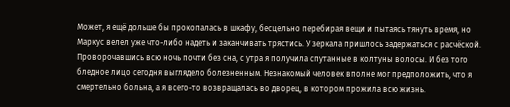Может, я ещё дольше бы прокопалась в шкафу, бесцельно перебирая вещи и пытаясь тянуть время, но Маркус велел уже что-либо надеть и заканчивать трястись. У зеркала пришлось задержаться с расчёской. Проворочавшись всю ночь почти без сна, с утра я получила спутанные в колтуны волосы. И без того бледное лицо сегодня выглядело болезненным. Незнакомый человек вполне мог предположить, что я смертельно больна, а я всего-то возвращалась во дворец, в котором прожила всю жизнь.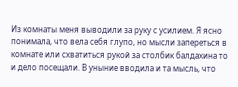Из комнаты меня выводили за руку с усилием. Я ясно понимала, что вела себя глупо, но мысли запереться в комнате или схватиться рукой за столбик балдахина то и дело посещали. В уныние вводила и та мысль, что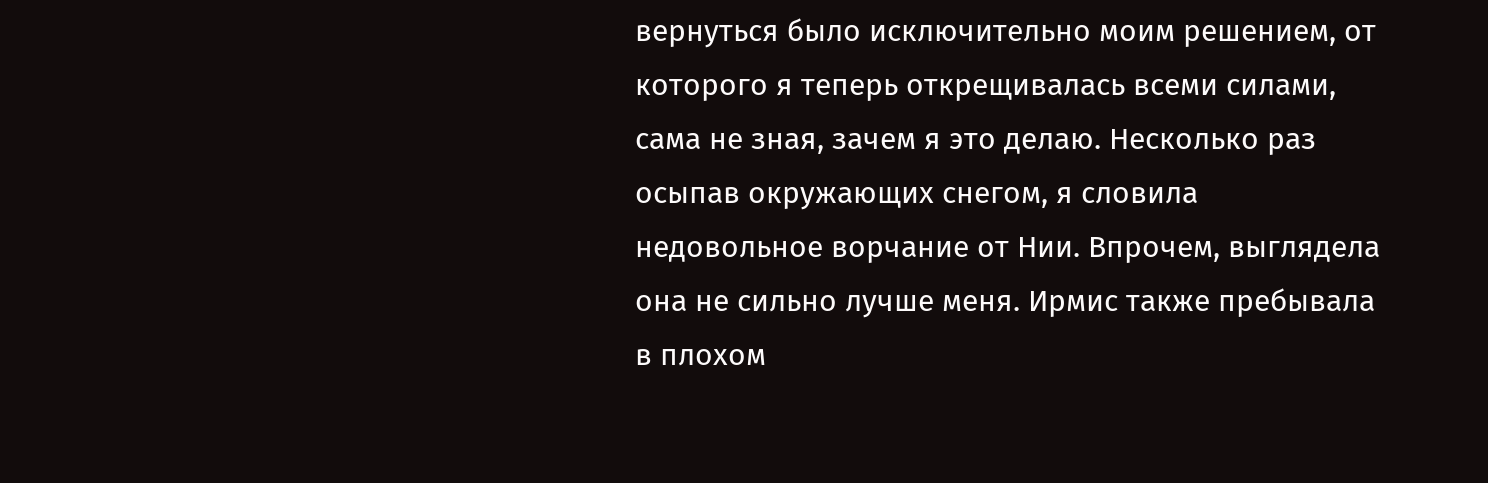вернуться было исключительно моим решением, от которого я теперь открещивалась всеми силами, сама не зная, зачем я это делаю. Несколько раз осыпав окружающих снегом, я словила недовольное ворчание от Нии. Впрочем, выглядела она не сильно лучше меня. Ирмис также пребывала в плохом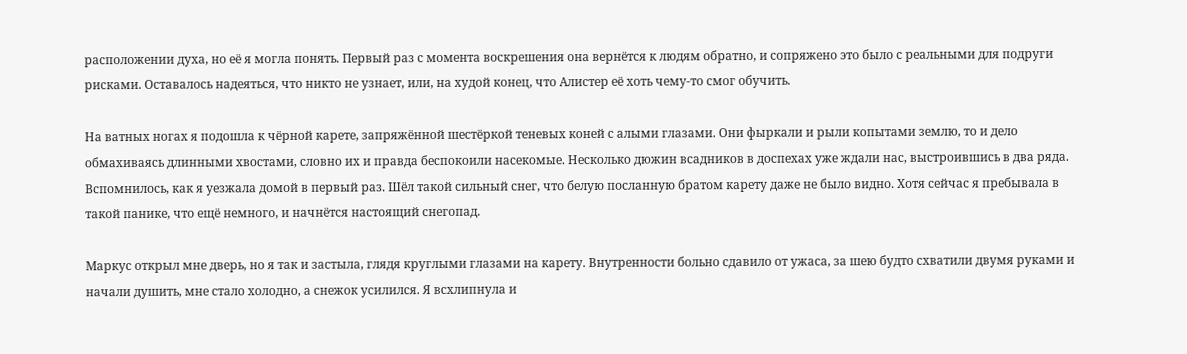расположении духа, но её я могла понять. Первый раз с момента воскрешения она вернётся к людям обратно, и сопряжено это было с реальными для подруги рисками. Оставалось надеяться, что никто не узнает, или, на худой конец, что Алистер её хоть чему-то смог обучить.

На ватных ногах я подошла к чёрной карете, запряжённой шестёркой теневых коней с алыми глазами. Они фыркали и рыли копытами землю, то и дело обмахиваясь длинными хвостами, словно их и правда беспокоили насекомые. Несколько дюжин всадников в доспехах уже ждали нас, выстроившись в два ряда. Вспомнилось, как я уезжала домой в первый раз. Шёл такой сильный снег, что белую посланную братом карету даже не было видно. Хотя сейчас я пребывала в такой панике, что ещё немного, и начнётся настоящий снегопад.

Маркус открыл мне дверь, но я так и застыла, глядя круглыми глазами на карету. Внутренности больно сдавило от ужаса, за шею будто схватили двумя руками и начали душить, мне стало холодно, а снежок усилился. Я всхлипнула и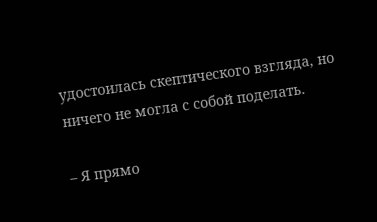удостоилась скептического взгляда, но ничего не могла с собой поделать.

– Я прямо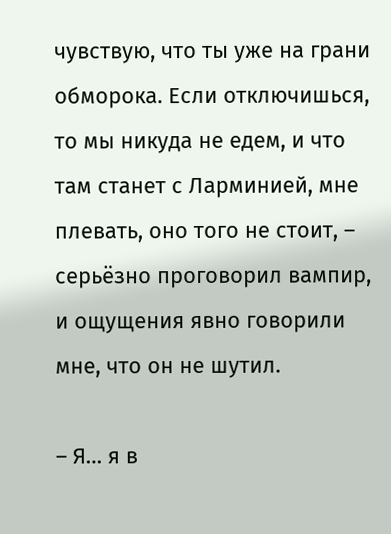чувствую, что ты уже на грани обморока. Если отключишься, то мы никуда не едем, и что там станет с Ларминией, мне плевать, оно того не стоит, – серьёзно проговорил вампир, и ощущения явно говорили мне, что он не шутил.

– Я… я в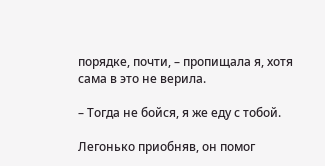порядке, почти, – пропищала я, хотя сама в это не верила.

– Тогда не бойся, я же еду с тобой.

Легонько приобняв, он помог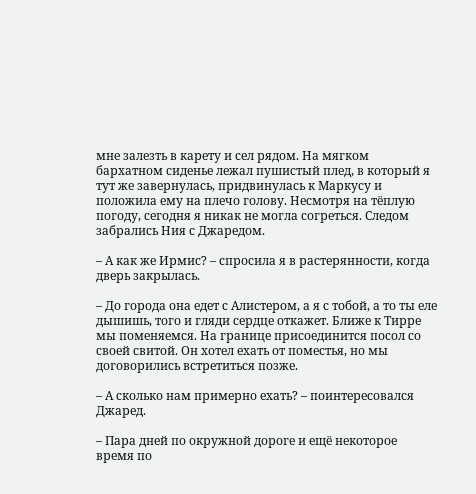мне залезть в карету и сел рядом. На мягком бархатном сиденье лежал пушистый плед, в который я тут же завернулась, придвинулась к Маркусу и положила ему на плечо голову. Несмотря на тёплую погоду, сегодня я никак не могла согреться. Следом забрались Ния с Джаредом.

– А как же Ирмис? – спросила я в растерянности, когда дверь закрылась.

– До города она едет с Алистером, а я с тобой, а то ты еле дышишь, того и гляди сердце откажет. Ближе к Тирре мы поменяемся. На границе присоединится посол со своей свитой. Он хотел ехать от поместья, но мы договорились встретиться позже.

– А сколько нам примерно ехать? – поинтересовался Джаред.

– Пара дней по окружной дороге и ещё некоторое время по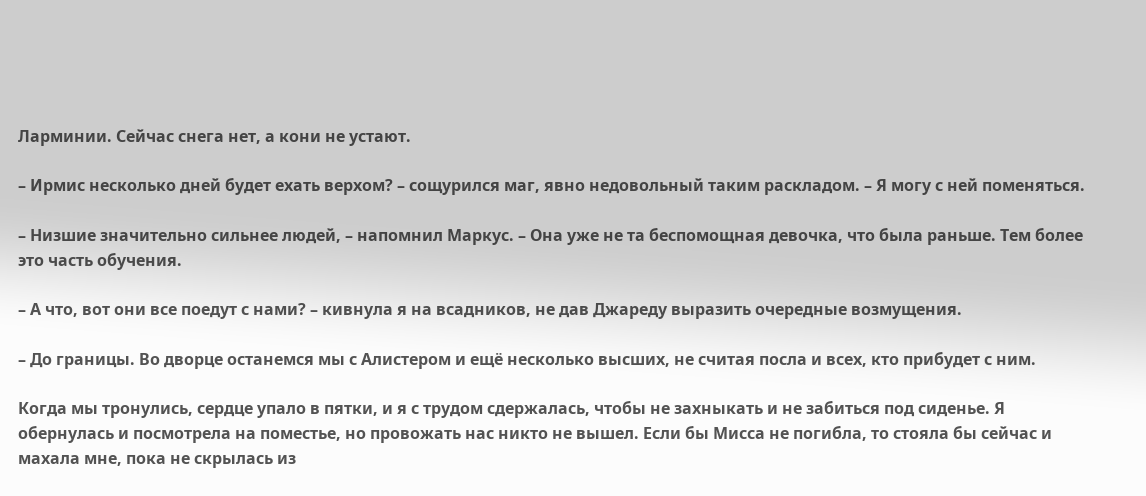Ларминии. Сейчас снега нет, а кони не устают.

– Ирмис несколько дней будет ехать верхом? – сощурился маг, явно недовольный таким раскладом. – Я могу с ней поменяться.

– Низшие значительно сильнее людей, – напомнил Маркус. – Она уже не та беспомощная девочка, что была раньше. Тем более это часть обучения.

– А что, вот они все поедут с нами? – кивнула я на всадников, не дав Джареду выразить очередные возмущения.

– До границы. Во дворце останемся мы с Алистером и ещё несколько высших, не считая посла и всех, кто прибудет с ним.

Когда мы тронулись, сердце упало в пятки, и я с трудом сдержалась, чтобы не захныкать и не забиться под сиденье. Я обернулась и посмотрела на поместье, но провожать нас никто не вышел. Если бы Мисса не погибла, то стояла бы сейчас и махала мне, пока не скрылась из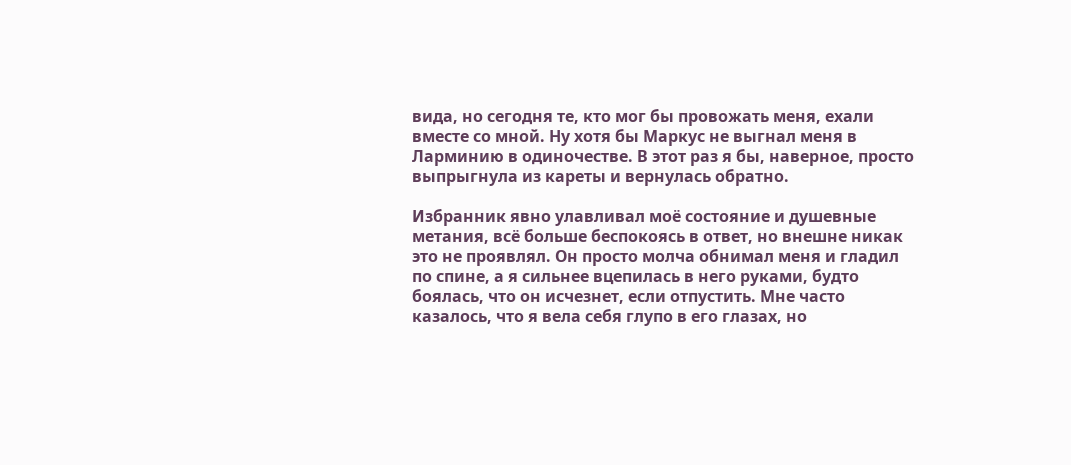вида, но сегодня те, кто мог бы провожать меня, ехали вместе со мной. Ну хотя бы Маркус не выгнал меня в Ларминию в одиночестве. В этот раз я бы, наверное, просто выпрыгнула из кареты и вернулась обратно.

Избранник явно улавливал моё состояние и душевные метания, всё больше беспокоясь в ответ, но внешне никак это не проявлял. Он просто молча обнимал меня и гладил по спине, а я сильнее вцепилась в него руками, будто боялась, что он исчезнет, если отпустить. Мне часто казалось, что я вела себя глупо в его глазах, но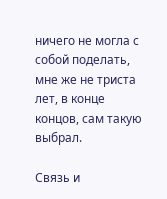ничего не могла с собой поделать, мне же не триста лет, в конце концов, сам такую выбрал.

Связь и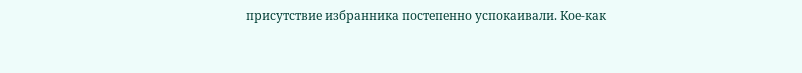присутствие избранника постепенно успокаивали. Кое-как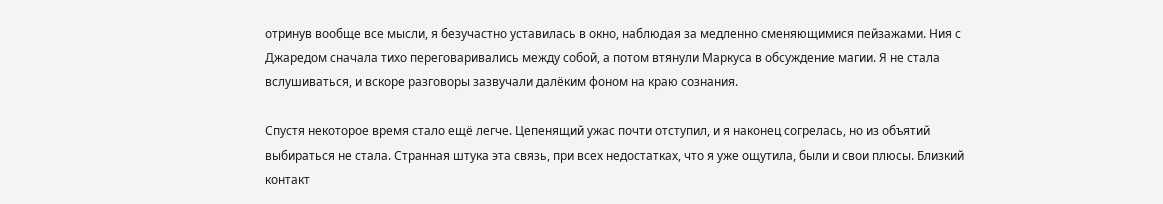отринув вообще все мысли, я безучастно уставилась в окно, наблюдая за медленно сменяющимися пейзажами. Ния с Джаредом сначала тихо переговаривались между собой, а потом втянули Маркуса в обсуждение магии. Я не стала вслушиваться, и вскоре разговоры зазвучали далёким фоном на краю сознания.

Спустя некоторое время стало ещё легче. Цепенящий ужас почти отступил, и я наконец согрелась, но из объятий выбираться не стала. Странная штука эта связь, при всех недостатках, что я уже ощутила, были и свои плюсы. Близкий контакт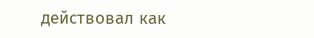действовал как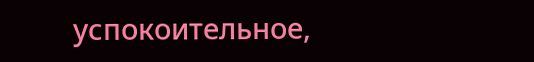успокоительное,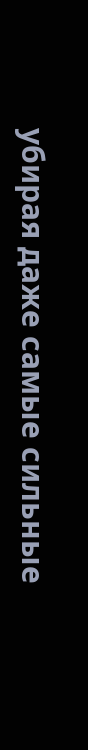убирая даже самые сильные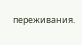переживания.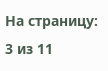На страницу:
3 из 11